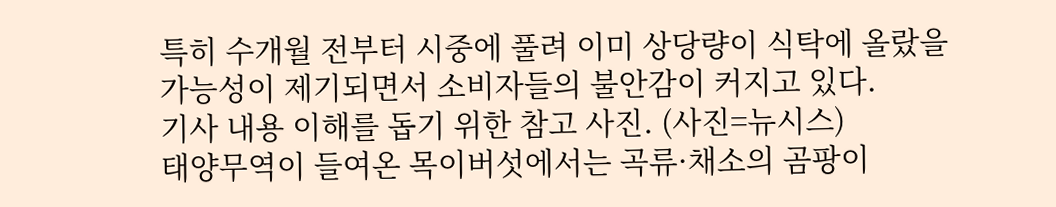특히 수개월 전부터 시중에 풀려 이미 상당량이 식탁에 올랐을 가능성이 제기되면서 소비자들의 불안감이 커지고 있다.
기사 내용 이해를 돕기 위한 참고 사진. (사진=뉴시스)
태양무역이 들여온 목이버섯에서는 곡류·채소의 곰팡이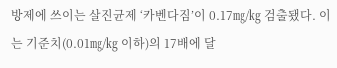방제에 쓰이는 살진균제 ‘카벤다짐’이 0.17㎎/㎏ 검출됐다. 이는 기준치(0.01㎎/㎏ 이하)의 17배에 달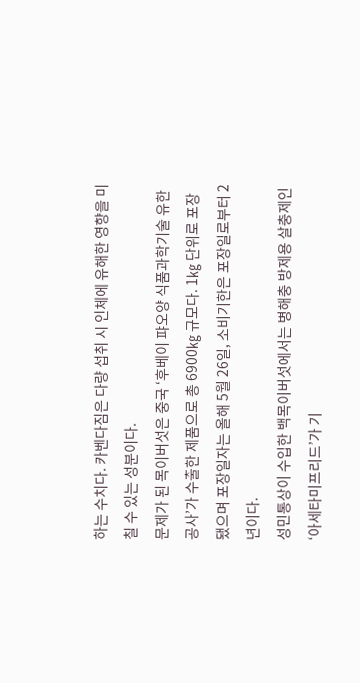하는 수치다. 카벤다짐은 다량 섭취 시 인체에 유해한 영향을 미칠 수 있는 성분이다.
문제가 된 목이버섯은 중국 ‘후베이 퍄오양 식품과학기술 유한공사’가 수출한 제품으로 총 6900㎏ 규모다. 1㎏ 단위로 포장됐으며 포장일자는 올해 5월 26일, 소비기한은 포장일로부터 2년이다.
성민통상이 수입한 백목이버섯에서는 병해충 방제용 살충제인 ‘아세타미프리드’가 기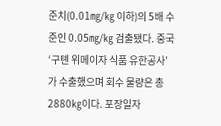준치(0.01㎎/㎏ 이하)의 5배 수준인 0.05㎎/㎏ 검출됐다. 중국 ‘구톈 위메이자 식품 유한공사’가 수출했으며 회수 물량은 총 2880㎏이다. 포장일자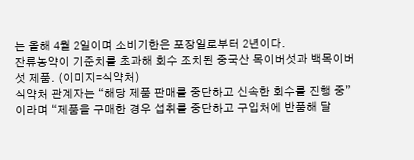는 올해 4월 2일이며 소비기한은 포장일로부터 2년이다.
잔류농약이 기준치를 초과해 회수 조치된 중국산 목이버섯과 백목이버섯 제품. (이미지=식약처)
식약처 관계자는 “해당 제품 판매를 중단하고 신속한 회수를 진행 중”이라며 “제품을 구매한 경우 섭취를 중단하고 구입처에 반품해 달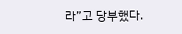라”고 당부했다.